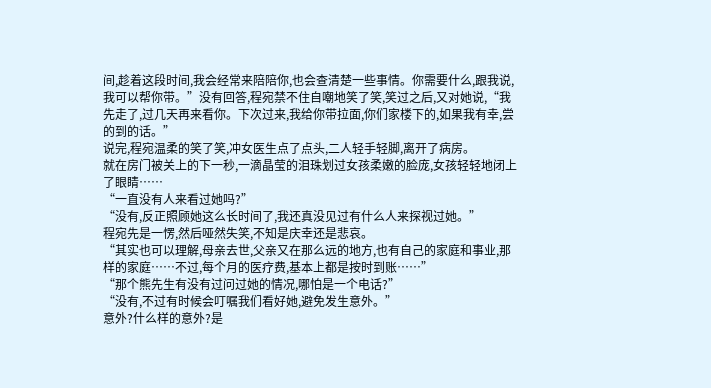间,趁着这段时间,我会经常来陪陪你,也会查清楚一些事情。你需要什么,跟我说,我可以帮你带。”没有回答,程宛禁不住自嘲地笑了笑,笑过之后,又对她说,“我先走了,过几天再来看你。下次过来,我给你带拉面,你们家楼下的,如果我有幸,尝的到的话。”
说完,程宛温柔的笑了笑,冲女医生点了点头,二人轻手轻脚,离开了病房。
就在房门被关上的下一秒,一滴晶莹的泪珠划过女孩柔嫩的脸庞,女孩轻轻地闭上了眼睛……
“一直没有人来看过她吗?”
“没有,反正照顾她这么长时间了,我还真没见过有什么人来探视过她。”
程宛先是一愣,然后哑然失笑,不知是庆幸还是悲哀。
“其实也可以理解,母亲去世,父亲又在那么远的地方,也有自己的家庭和事业,那样的家庭……不过,每个月的医疗费,基本上都是按时到账……”
“那个熊先生有没有过问过她的情况,哪怕是一个电话?”
“没有,不过有时候会叮嘱我们看好她,避免发生意外。”
意外?什么样的意外?是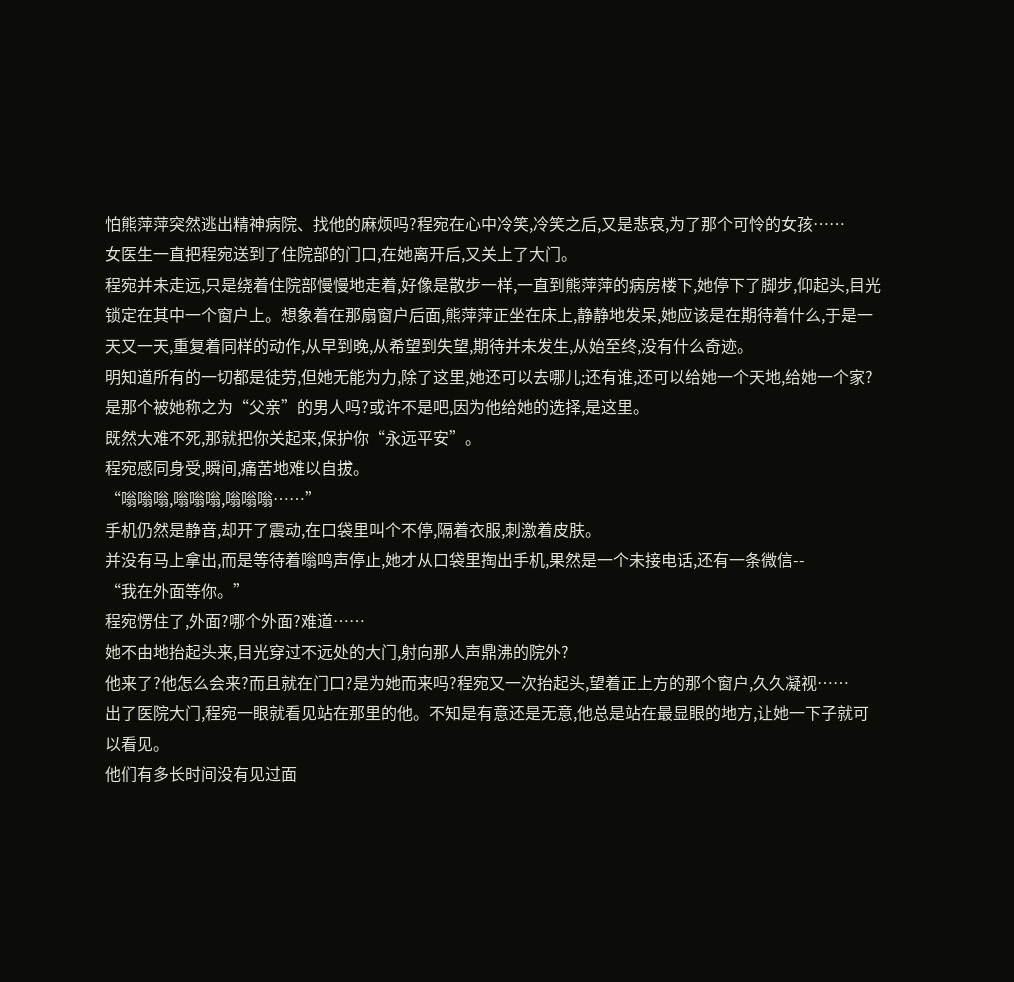怕熊萍萍突然逃出精神病院、找他的麻烦吗?程宛在心中冷笑,冷笑之后,又是悲哀,为了那个可怜的女孩……
女医生一直把程宛送到了住院部的门口,在她离开后,又关上了大门。
程宛并未走远,只是绕着住院部慢慢地走着,好像是散步一样,一直到熊萍萍的病房楼下,她停下了脚步,仰起头,目光锁定在其中一个窗户上。想象着在那扇窗户后面,熊萍萍正坐在床上,静静地发呆,她应该是在期待着什么,于是一天又一天,重复着同样的动作,从早到晚,从希望到失望,期待并未发生,从始至终,没有什么奇迹。
明知道所有的一切都是徒劳,但她无能为力,除了这里,她还可以去哪儿;还有谁,还可以给她一个天地,给她一个家?
是那个被她称之为“父亲”的男人吗?或许不是吧,因为他给她的选择,是这里。
既然大难不死,那就把你关起来,保护你“永远平安”。
程宛感同身受,瞬间,痛苦地难以自拔。
“嗡嗡嗡,嗡嗡嗡,嗡嗡嗡……”
手机仍然是静音,却开了震动,在口袋里叫个不停,隔着衣服,刺激着皮肤。
并没有马上拿出,而是等待着嗡鸣声停止,她才从口袋里掏出手机,果然是一个未接电话,还有一条微信--
“我在外面等你。”
程宛愣住了,外面?哪个外面?难道……
她不由地抬起头来,目光穿过不远处的大门,射向那人声鼎沸的院外?
他来了?他怎么会来?而且就在门口?是为她而来吗?程宛又一次抬起头,望着正上方的那个窗户,久久凝视……
出了医院大门,程宛一眼就看见站在那里的他。不知是有意还是无意,他总是站在最显眼的地方,让她一下子就可以看见。
他们有多长时间没有见过面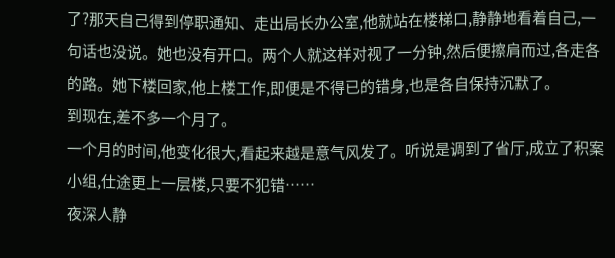了?那天自己得到停职通知、走出局长办公室,他就站在楼梯口,静静地看着自己,一句话也没说。她也没有开口。两个人就这样对视了一分钟,然后便擦肩而过,各走各的路。她下楼回家,他上楼工作,即便是不得已的错身,也是各自保持沉默了。
到现在,差不多一个月了。
一个月的时间,他变化很大,看起来越是意气风发了。听说是调到了省厅,成立了积案小组,仕途更上一层楼,只要不犯错……
夜深人静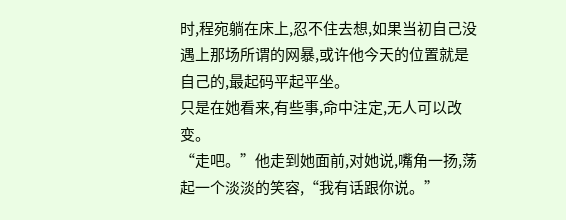时,程宛躺在床上,忍不住去想,如果当初自己没遇上那场所谓的网暴,或许他今天的位置就是自己的,最起码平起平坐。
只是在她看来,有些事,命中注定,无人可以改变。
“走吧。”他走到她面前,对她说,嘴角一扬,荡起一个淡淡的笑容,“我有话跟你说。”